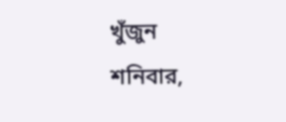খুঁজুন
শনিবার,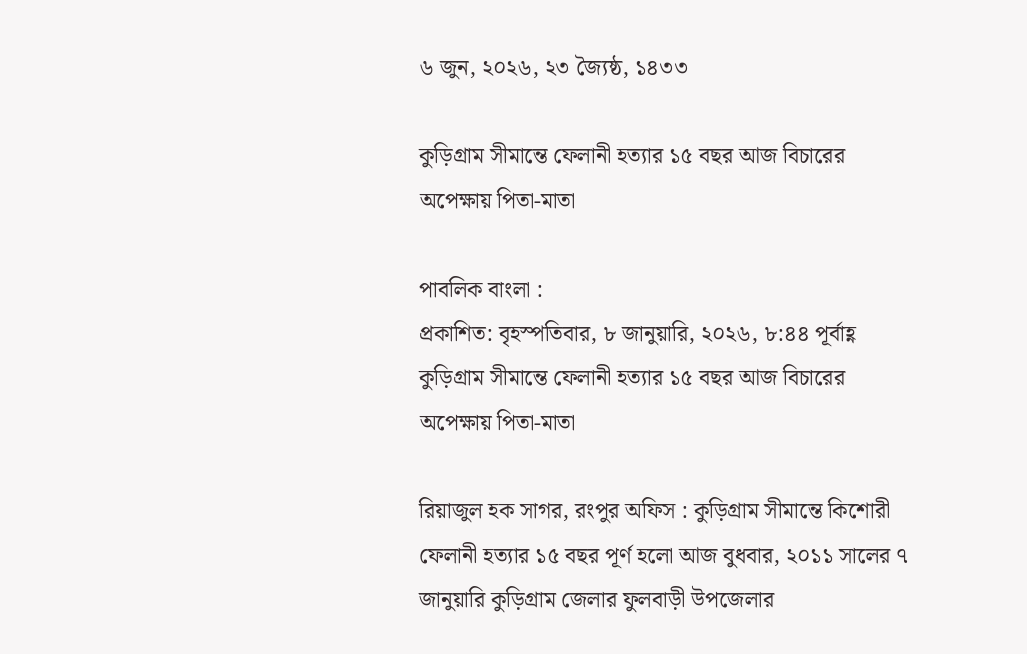৬ জুন, ২০২৬, ২৩ জ্যৈষ্ঠ, ১৪৩৩

কুড়িগ্রাম সীমান্তে ফেলানী হত্যার ১৫ বছর আজ বিচারের অপেক্ষায় পিতা-মাতা

পাবলিক বাংলা :
প্রকাশিত: বৃহস্পতিবার, ৮ জানুয়ারি, ২০২৬, ৮:৪৪ পূর্বাহ্ণ
কুড়িগ্রাম সীমান্তে ফেলানী হত্যার ১৫ বছর আজ বিচারের অপেক্ষায় পিতা-মাতা

রিয়াজুল হক সাগর, রংপুর অফিস : কুড়িগ্রাম সীমান্তে কিশোরী ফেলানী হত্যার ১৫ বছর পূর্ণ হলো আজ বুধবার, ২০১১ সালের ৭ জানুয়ারি কুড়িগ্রাম জেলার ফুলবাড়ী উপজেলার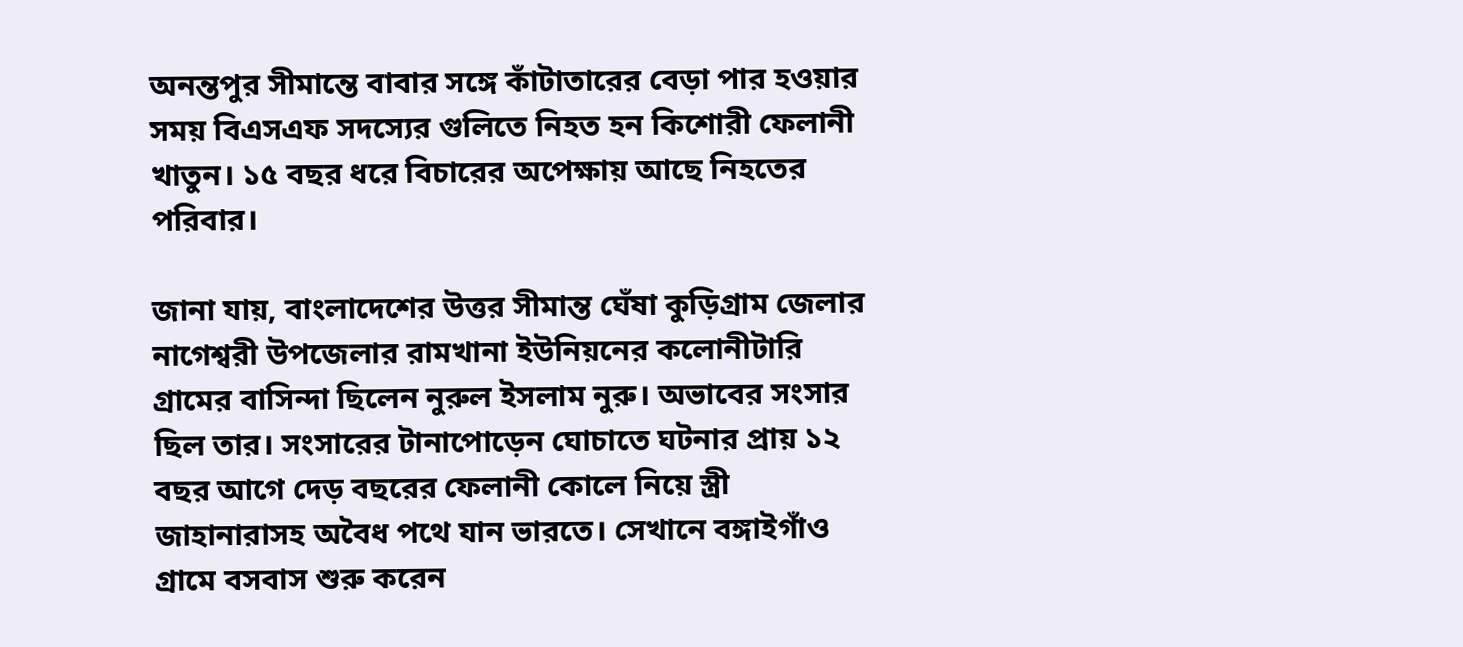অনন্তপুর সীমান্তে বাবার সঙ্গে কাঁটাতারের বেড়া পার হওয়ার সময় বিএসএফ সদস্যের গুলিতে নিহত হন কিশোরী ফেলানী খাতুন। ১৫ বছর ধরে বিচারের অপেক্ষায় আছে নিহতের পরিবার।

জানা যায়, বাংলাদেশের উত্তর সীমান্ত ঘেঁষা কুড়িগ্রাম জেলার নাগেশ্বরী উপজেলার রামখানা ইউনিয়নের কলোনীটারি গ্রামের বাসিন্দা ছিলেন নুরুল ইসলাম নুরু। অভাবের সংসার ছিল তার। সংসারের টানাপোড়েন ঘোচাতে ঘটনার প্রায় ১২ বছর আগে দেড় বছরের ফেলানী কোলে নিয়ে স্ত্রী জাহানারাসহ অবৈধ পথে যান ভারতে। সেখানে বঙ্গাইগাঁও গ্রামে বসবাস শুরু করেন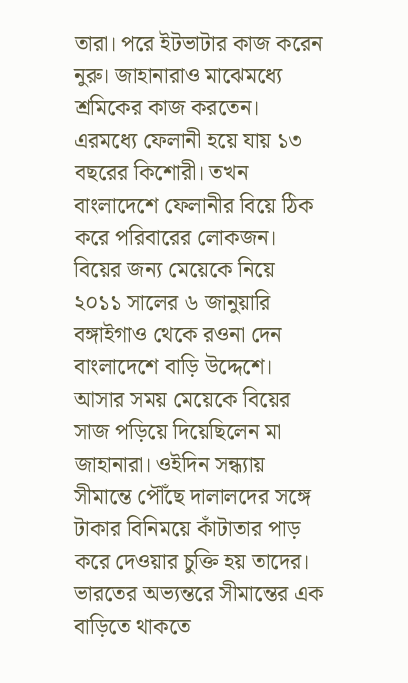তারা। পরে ইটভাটার কাজ করেন নুরু। জাহানারাও মাঝেমধ্যে শ্রমিকের কাজ করতেন। এরমধ্যে ফেলানী হয়ে যায় ১৩ বছরের কিশোরী। তখন বাংলাদেশে ফেলানীর বিয়ে ঠিক করে পরিবারের লোকজন। বিয়ের জন্য মেয়েকে নিয়ে ২০১১ সালের ৬ জানুয়ারি বঙ্গাইগাও থেকে রওনা দেন বাংলাদেশে বাড়ি উদ্দেশে। আসার সময় মেয়েকে বিয়ের সাজ পড়িয়ে দিয়েছিলেন মা জাহানারা। ওইদিন সন্ধ্যায় সীমান্তে পৌঁছে দালালদের সঙ্গে টাকার বিনিময়ে কাঁটাতার পাড় করে দেওয়ার চুক্তি হয় তাদের। ভারতের অভ্যন্তরে সীমান্তের এক বাড়িতে থাকতে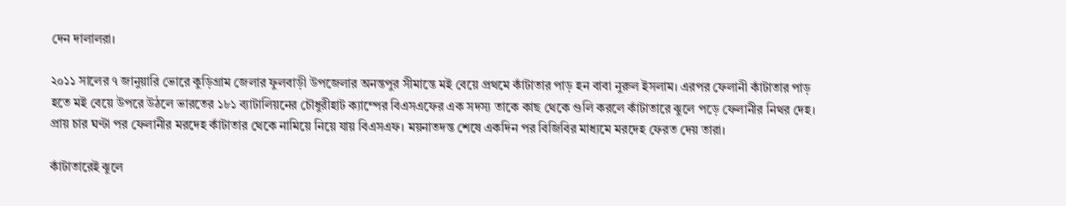দেন দালালরা।

২০১১ সালের ৭ জানুয়ারি ভোরে কুড়িগ্রাম জেলার ফুলবাড়ী উপজেলার অনন্তপুর সীমান্তে মই বেয়ে প্রথমে কাঁটাতার পাড় হন বাবা নুরুল ইসলাম। এরপর ফেলানী কাঁটাতার পাড় হতে মই বেয়ে উপরে উঠলে ভারতের ১৮১ ব্যাটালিয়নের চৌধুরীহাট ক্যাম্পের বিএসএফের এক সদস্য তাকে কাছ থেকে গুলি করলে কাঁটাতারে ঝুলে পড়ে ফেলানীর নিথর দেহ। প্রায় চার ঘণ্টা পর ফেলানীর মরদেহ কাঁটাতার থেকে নামিয়ে নিয়ে যায় বিএসএফ। ময়নাতদন্ত শেষে একদিন পর বিজিবির মাধ্যমে মরদেহ ফেরত দেয় তারা।

কাঁটাতারেই ঝুলে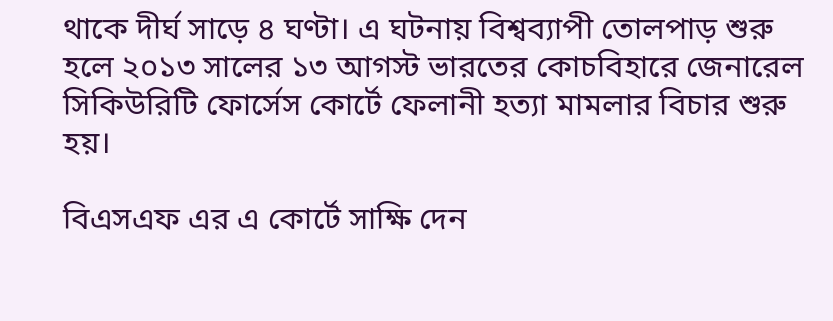থাকে দীর্ঘ সাড়ে ৪ ঘণ্টা। এ ঘটনায় বিশ্বব্যাপী তোলপাড় শুরু হলে ২০১৩ সালের ১৩ আগস্ট ভারতের কোচবিহারে জেনারেল সিকিউরিটি ফোর্সেস কোর্টে ফেলানী হত্যা মামলার বিচার শুরু হয়।

বিএসএফ এর এ কোর্টে সাক্ষি দেন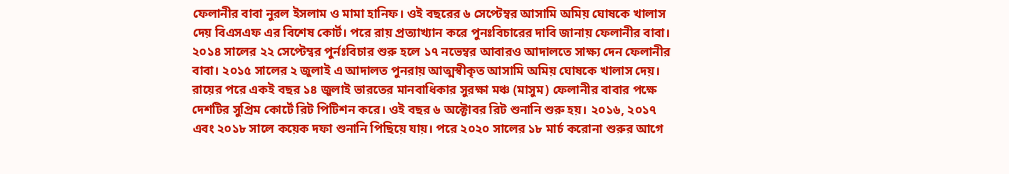ফেলানীর বাবা নুরল ইসলাম ও মামা হানিফ। ওই বছরের ৬ সেপ্টেম্বর আসামি অমিয় ঘোষকে খালাস দেয় বিএসএফ এর বিশেষ কোর্ট। পরে রায় প্রত্যাখ্যান করে পুনঃবিচারের দাবি জানায় ফেলানীর বাবা। ২০১৪ সালের ২২ সেপ্টেম্বর পুর্নঃবিচার শুরু হলে ১৭ নভেম্বর আবারও আদালতে সাক্ষ্য দেন ফেলানীর বাবা। ২০১৫ সালের ২ জুলাই এ আদালত পুনরায় আত্মস্বীকৃত আসামি অমিয় ঘোষকে খালাস দেয়। রায়ের পরে একই বছর ১৪ জুলাই ভারতের মানবাধিকার সুরক্ষা মঞ্চ (মাসুম) ফেলানীর বাবার পক্ষে দেশটির সুপ্রিম কোর্টে রিট পিটিশন করে। ওই বছর ৬ অক্টোবর রিট শুনানি শুরু হয়। ২০১৬, ২০১৭ এবং ২০১৮ সালে কয়েক দফা শুনানি পিছিয়ে যায়। পরে ২০২০ সালের ১৮ মার্চ করোনা শুরুর আগে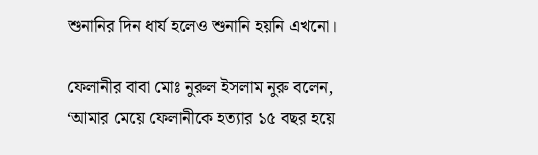শুনানির দিন ধার্য হলেও শুনানি হয়নি এখনো।

ফেলানীর বাবা মোঃ নুরুল ইসলাম নুরু বলেন, ‘আমার মেয়ে ফেলানীকে হত্যার ১৫ বছর হয়ে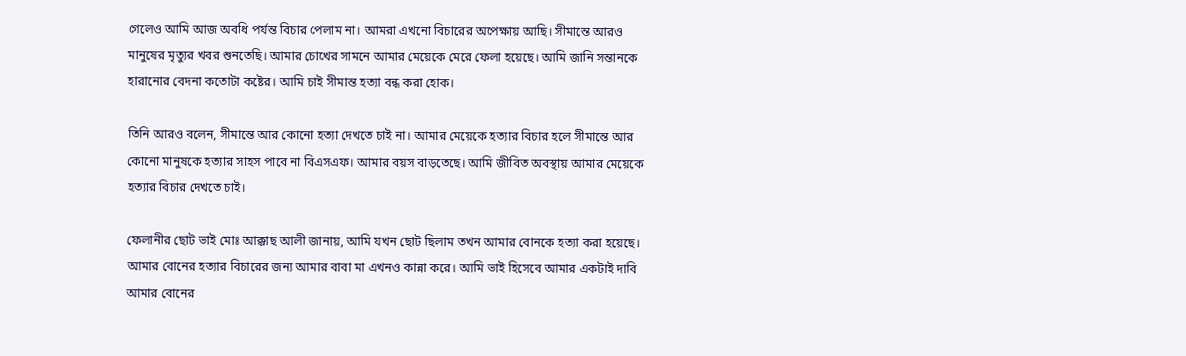গেলেও আমি আজ অবধি পর্যন্ত বিচার পেলাম না। আমরা এখনো বিচারের অপেক্ষায় আছি। সীমান্তে আরও মানুষের মৃত্যুর খবর শুনতেছি। আমার চোখের সামনে আমার মেয়েকে মেরে ফেলা হয়েছে। আমি জানি সন্তানকে হারানোর বেদনা কতোটা কষ্টের। আমি চাই সীমান্ত হত্যা বন্ধ করা হোক।

তিনি আরও বলেন, সীমান্তে আর কোনো হত্যা দেখতে চাই না। আমার মেয়েকে হত্যার বিচার হলে সীমান্তে আর কোনো মানুষকে হত্যার সাহস পাবে না বিএসএফ। আমার বয়স বাড়তেছে। আমি জীবিত অবস্থায় আমার মেয়েকে হত্যার বিচার দেখতে চাই।

ফেলানীর ছোট ভাই মোঃ আক্কাছ আলী জানায়, আমি যখন ছোট ছিলাম তখন আমার বোনকে হত্যা করা হয়েছে। আমার বোনের হত্যার বিচারের জন্য আমার বাবা মা এখনও কান্না করে। আমি ভাই হিসেবে আমার একটাই দাবি আমার বোনের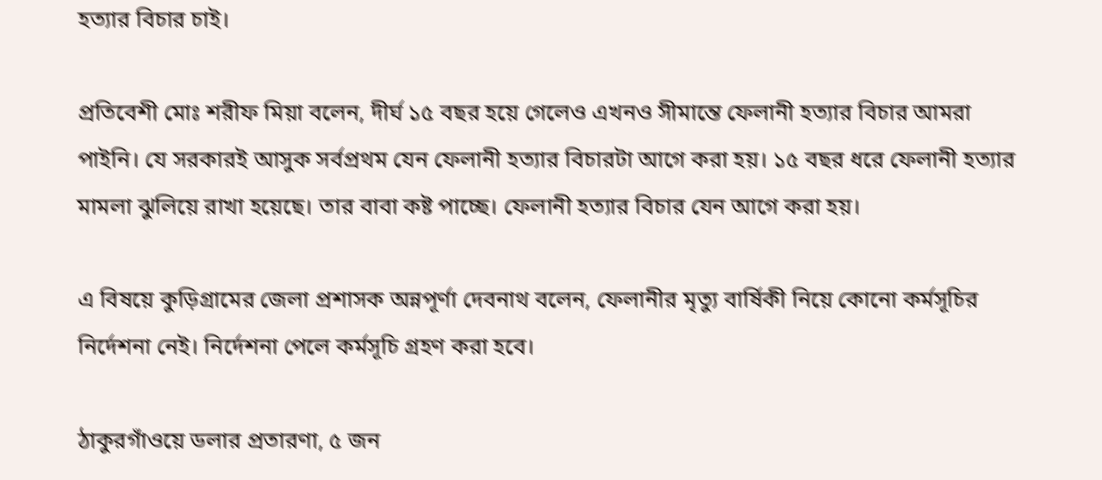হত্যার বিচার চাই।

প্রতিবেশী মোঃ শরীফ মিয়া বলেন, দীর্ঘ ১৫ বছর হয়ে গেলেও এখনও সীমান্তে ফেলানী হত্যার বিচার আমরা পাইনি। যে সরকারই আসুক সর্বপ্রথম যেন ফেলানী হত্যার বিচারটা আগে করা হয়। ১৫ বছর ধরে ফেলানী হত্যার মামলা ঝুলিয়ে রাখা হয়েছে। তার বাবা কষ্ট পাচ্ছে। ফেলানী হত্যার বিচার যেন আগে করা হয়।

এ বিষয়ে কুড়িগ্রামের জেলা প্রশাসক অন্নপূর্ণা দেবনাথ বলেন, ফেলানীর মৃত্যু বার্ষিকী নিয়ে কোনো কর্মসূচির নির্দেশনা নেই। নির্দেশনা পেলে কর্মসূচি গ্রহণ করা হবে।

ঠাকুরগাঁওয়ে ডলার প্রতারণা, ৫ জন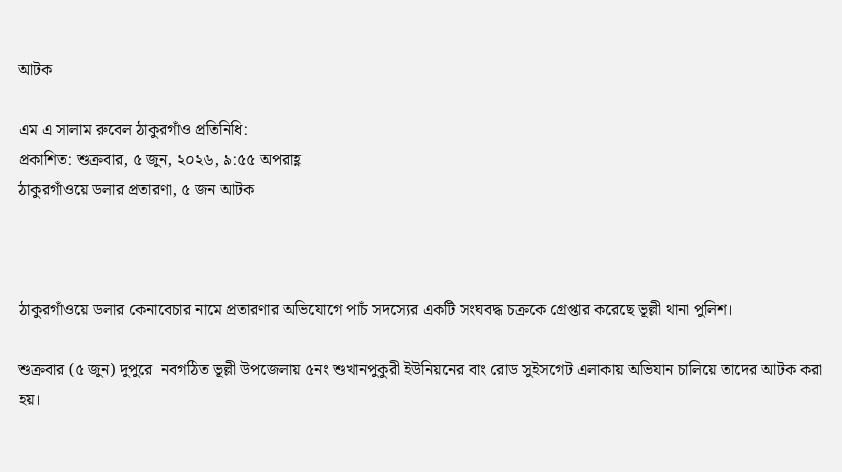আটক

এম এ সালাম রুবেল ঠাকুরগাঁও প্রতিনিধি:
প্রকাশিত: শুক্রবার, ৫ জুন, ২০২৬, ৯:৫৫ অপরাহ্ণ
ঠাকুরগাঁওয়ে ডলার প্রতারণা, ৫ জন আটক



ঠাকুরগাঁওয়ে ডলার কেনাবেচার নামে প্রতারণার অভিযোগে পাচঁ সদস্যের একটি সংঘবদ্ধ চক্রকে গ্রেপ্তার করেছে ভূল্লী থানা পুলিশ।

শুক্রবার (৫ জুন) দুপুরে  নবগঠিত ভূল্লী উপজেলায় ৫নং শুখানপুকুরী ইউনিয়নের বাং রোড সুইসগেট এলাকায় অভিযান চালিয়ে তাদের আটক করা হয়।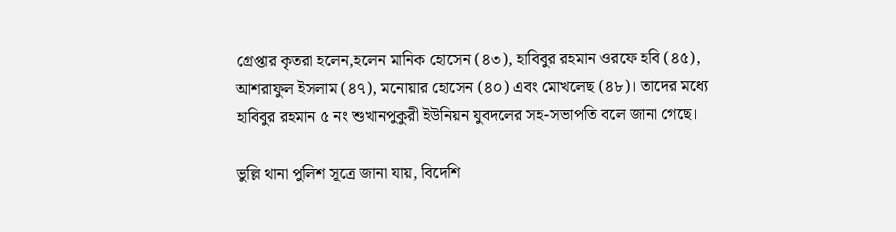গ্রেপ্তার কৃতরা হলেন,হলেন মানিক হোসেন (৪৩), হাবিবুর রহমান ওরফে হবি (৪৫), আশরাফুল ইসলাম (৪৭), মনোয়ার হোসেন (৪০) এবং মোখলেছ (৪৮)। তাদের মধ্যে হাবিবুর রহমান ৫ নং শুখানপুকুরী ইউনিয়ন যুবদলের সহ-সভাপতি বলে জানা গেছে।

ভুল্লি থানা পুলিশ সূত্রে জানা যায়, বিদেশি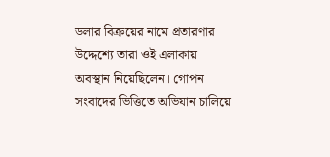ডলার বিক্রয়ের নামে প্রতারণার উদ্দেশ্যে তারা ওই এলাকায় অবস্থান নিয়েছিলেন। গোপন সংবাদের ভিত্তিতে অভিযান চালিয়ে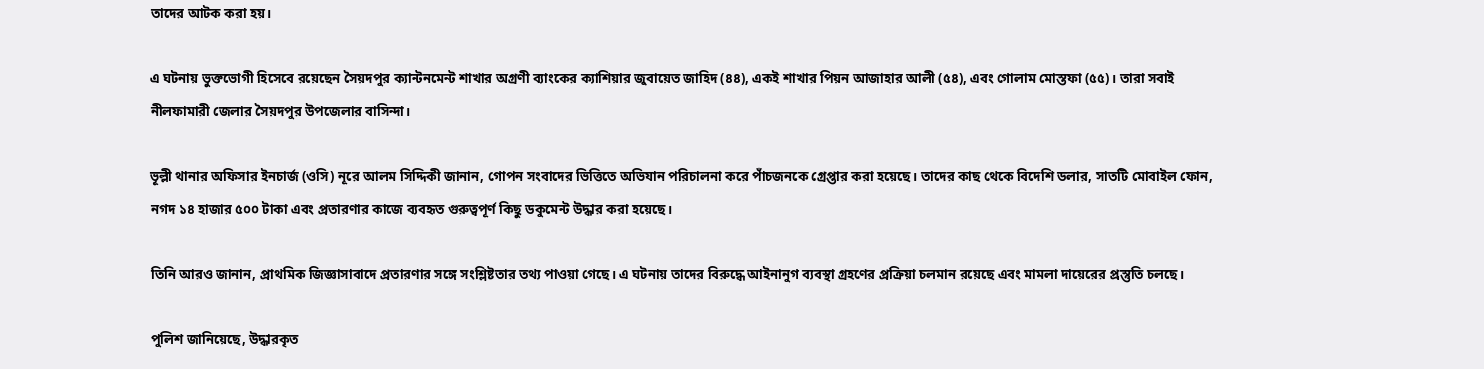তাদের আটক করা হয়।

এ ঘটনায় ভুক্তভোগী হিসেবে রয়েছেন সৈয়দপুর ক্যান্টনমেন্ট শাখার অগ্রণী ব্যাংকের ক্যাশিয়ার জুবায়েত জাহিদ (৪৪), একই শাখার পিয়ন আজাহার আলী (৫৪), এবং গোলাম মোস্তফা (৫৫)। তারা সবাই নীলফামারী জেলার সৈয়দপুর উপজেলার বাসিন্দা।

ভূল্লী থানার অফিসার ইনচার্জ (ওসি) নূরে আলম সিদ্দিকী জানান, গোপন সংবাদের ভিত্তিতে অভিযান পরিচালনা করে পাঁচজনকে গ্রেপ্তার করা হয়েছে। তাদের কাছ থেকে বিদেশি ডলার, সাতটি মোবাইল ফোন, নগদ ১৪ হাজার ৫০০ টাকা এবং প্রতারণার কাজে ব্যবহৃত গুরুত্বপূর্ণ কিছু ডকুমেন্ট উদ্ধার করা হয়েছে।

তিনি আরও জানান, প্রাথমিক জিজ্ঞাসাবাদে প্রতারণার সঙ্গে সংশ্লিষ্টতার তথ্য পাওয়া গেছে। এ ঘটনায় তাদের বিরুদ্ধে আইনানুগ ব্যবস্থা গ্রহণের প্রক্রিয়া চলমান রয়েছে এবং মামলা দায়েরের প্রস্তুতি চলছে।

পুলিশ জানিয়েছে, উদ্ধারকৃত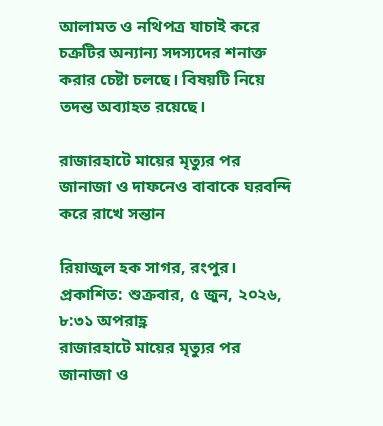আলামত ও নথিপত্র যাচাই করে চক্রটির অন্যান্য সদস্যদের শনাক্ত করার চেষ্টা চলছে। বিষয়টি নিয়ে তদন্ত অব্যাহত রয়েছে।

রাজারহাটে মায়ের মৃত্যুর পর জানাজা ও দাফনেও বাবাকে ঘরবন্দি করে রাখে সন্তান

রিয়াজুল হক সাগর, রংপুর।
প্রকাশিত: শুক্রবার, ৫ জুন, ২০২৬, ৮:৩১ অপরাহ্ণ
রাজারহাটে মায়ের মৃত্যুর পর জানাজা ও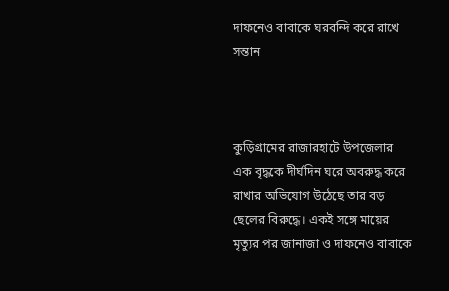দাফনেও বাবাকে ঘরবন্দি করে রাখে সন্তান



কুড়িগ্রামের রাজারহাটে উপজেলার এক বৃদ্ধকে দীর্ঘদিন ঘরে অবরুদ্ধ করে রাখার অভিযোগ উঠেছে তার বড় ছেলের বিরুদ্ধে। একই সঙ্গে মায়ের মৃত্যুর পর জানাজা ও দাফনেও বাবাকে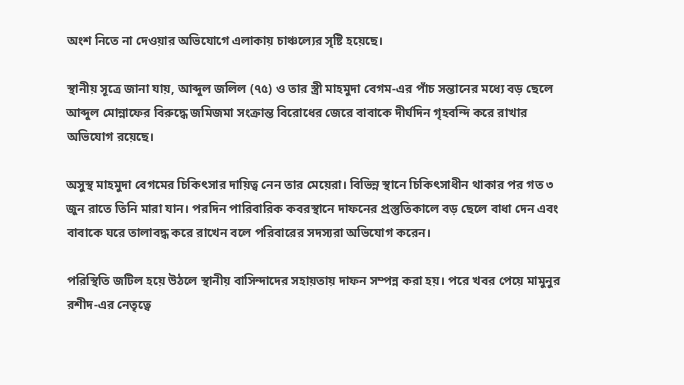অংশ নিতে না দেওয়ার অভিযোগে এলাকায় চাঞ্চল্যের সৃষ্টি হয়েছে।

স্থানীয় সূত্রে জানা যায়, আব্দুল জলিল (৭৫) ও তার স্ত্রী মাহমুদা বেগম-এর পাঁচ সন্তানের মধ্যে বড় ছেলে আব্দুল মোন্নাফের বিরুদ্ধে জমিজমা সংক্রান্ত বিরোধের জেরে বাবাকে দীর্ঘদিন গৃহবন্দি করে রাখার অভিযোগ রয়েছে।

অসুস্থ মাহমুদা বেগমের চিকিৎসার দায়িত্ব নেন তার মেয়েরা। বিভিন্ন স্থানে চিকিৎসাধীন থাকার পর গত ৩ জুন রাতে তিনি মারা যান। পরদিন পারিবারিক কবরস্থানে দাফনের প্রস্তুতিকালে বড় ছেলে বাধা দেন এবং বাবাকে ঘরে তালাবদ্ধ করে রাখেন বলে পরিবারের সদস্যরা অভিযোগ করেন।

পরিস্থিতি জটিল হয়ে উঠলে স্থানীয় বাসিন্দাদের সহায়তায় দাফন সম্পন্ন করা হয়। পরে খবর পেয়ে মামুনুর রশীদ-এর নেতৃত্বে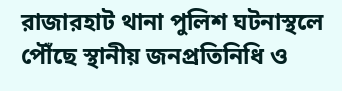রাজারহাট থানা পুলিশ ঘটনাস্থলে পৌঁছে স্থানীয় জনপ্রতিনিধি ও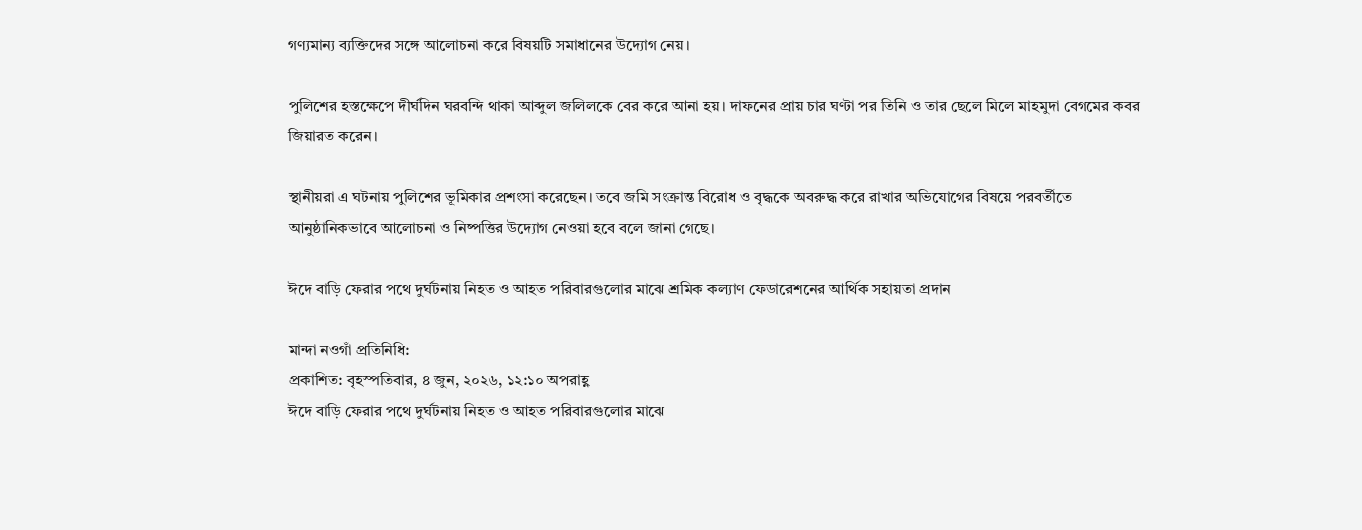গণ্যমান্য ব্যক্তিদের সঙ্গে আলোচনা করে বিষয়টি সমাধানের উদ্যোগ নেয়।

পুলিশের হস্তক্ষেপে দীর্ঘদিন ঘরবন্দি থাকা আব্দুল জলিলকে বের করে আনা হয়। দাফনের প্রায় চার ঘণ্টা পর তিনি ও তার ছেলে মিলে মাহমুদা বেগমের কবর জিয়ারত করেন।

স্থানীয়রা এ ঘটনায় পুলিশের ভূমিকার প্রশংসা করেছেন। তবে জমি সংক্রান্ত বিরোধ ও বৃদ্ধকে অবরুদ্ধ করে রাখার অভিযোগের বিষয়ে পরবর্তীতে আনুষ্ঠানিকভাবে আলোচনা ও নিষ্পত্তির উদ্যোগ নেওয়া হবে বলে জানা গেছে।

ঈদে বাড়ি ফেরার পথে দুর্ঘটনায় নিহত ও আহত পরিবারগুলোর মাঝে শ্রমিক কল্যাণ ফেডারেশনের আর্থিক সহায়তা প্রদান

মান্দা নওগাঁ প্রতিনিধি:
প্রকাশিত: বৃহস্পতিবার, ৪ জুন, ২০২৬, ১২:১০ অপরাহ্ণ
ঈদে বাড়ি ফেরার পথে দুর্ঘটনায় নিহত ও আহত পরিবারগুলোর মাঝে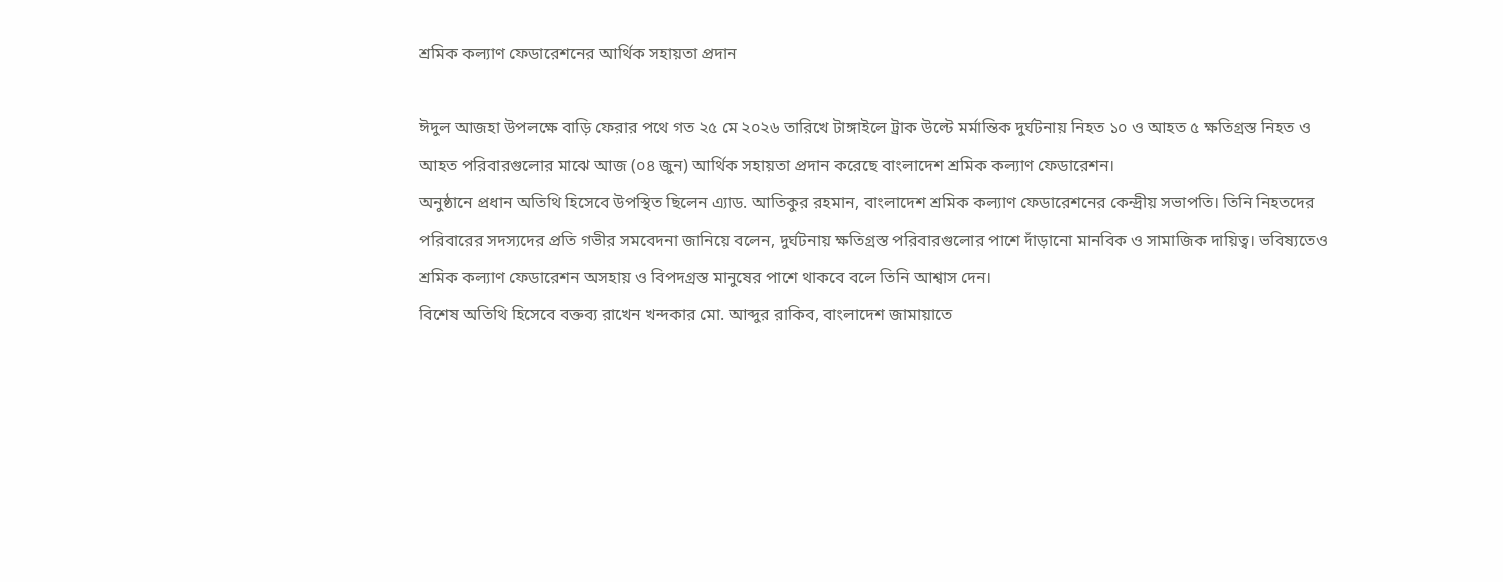শ্রমিক কল্যাণ ফেডারেশনের আর্থিক সহায়তা প্রদান

ঈদুল আজহা উপলক্ষে বাড়ি ফেরার পথে গত ২৫ মে ২০২৬ তারিখে টাঙ্গাইলে ট্রাক উল্টে মর্মান্তিক দুর্ঘটনায় নিহত ১০ ও আহত ৫ ক্ষতিগ্রস্ত নিহত ও আহত পরিবারগুলোর মাঝে আজ (০৪ জুন) আর্থিক সহায়তা প্রদান করেছে বাংলাদেশ শ্রমিক কল্যাণ ফেডারেশন।
অনুষ্ঠানে প্রধান অতিথি হিসেবে উপস্থিত ছিলেন এ্যাড. আতিকুর রহমান, বাংলাদেশ শ্রমিক কল্যাণ ফেডারেশনের কেন্দ্রীয় সভাপতি। তিনি নিহতদের পরিবারের সদস্যদের প্রতি গভীর সমবেদনা জানিয়ে বলেন, দুর্ঘটনায় ক্ষতিগ্রস্ত পরিবারগুলোর পাশে দাঁড়ানো মানবিক ও সামাজিক দায়িত্ব। ভবিষ্যতেও শ্রমিক কল্যাণ ফেডারেশন অসহায় ও বিপদগ্রস্ত মানুষের পাশে থাকবে বলে তিনি আশ্বাস দেন।
বিশেষ অতিথি হিসেবে বক্তব্য রাখেন খন্দকার মো. আব্দুর রাকিব, বাংলাদেশ জামায়াতে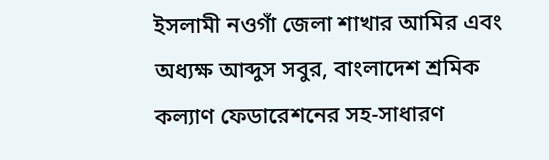ইসলামী নওগাঁ জেলা শাখার আমির এবং অধ্যক্ষ আব্দুস সবুর, বাংলাদেশ শ্রমিক কল্যাণ ফেডারেশনের সহ-সাধারণ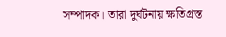সম্পাদক। তারা দুর্ঘটনায় ক্ষতিগ্রস্ত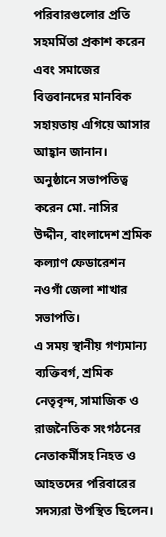পরিবারগুলোর প্রতি সহমর্মিতা প্রকাশ করেন এবং সমাজের বিত্তবানদের মানবিক সহায়তায় এগিয়ে আসার আহ্বান জানান।
অনুষ্ঠানে সভাপতিত্ব করেন মো. নাসির উদ্দীন, বাংলাদেশ শ্রমিক কল্যাণ ফেডারেশন নওগাঁ জেলা শাখার সভাপতি।
এ সময় স্থানীয় গণ্যমান্য ব্যক্তিবর্গ, শ্রমিক নেতৃবৃন্দ, সামাজিক ও রাজনৈতিক সংগঠনের নেতাকর্মীসহ নিহত ও আহতদের পরিবারের সদস্যরা উপস্থিত ছিলেন।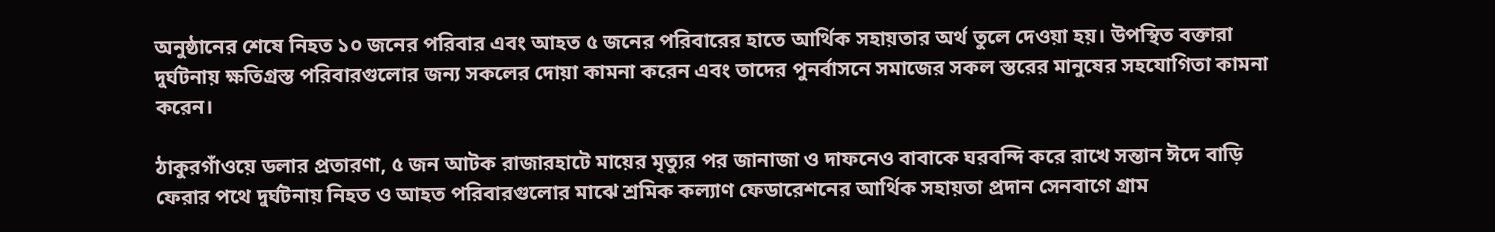অনুষ্ঠানের শেষে নিহত ১০ জনের পরিবার এবং আহত ৫ জনের পরিবারের হাতে আর্থিক সহায়তার অর্থ তুলে দেওয়া হয়। উপস্থিত বক্তারা দুর্ঘটনায় ক্ষতিগ্রস্ত পরিবারগুলোর জন্য সকলের দোয়া কামনা করেন এবং তাদের পুনর্বাসনে সমাজের সকল স্তরের মানুষের সহযোগিতা কামনা করেন।

ঠাকুরগাঁওয়ে ডলার প্রতারণা, ৫ জন আটক রাজারহাটে মায়ের মৃত্যুর পর জানাজা ও দাফনেও বাবাকে ঘরবন্দি করে রাখে সন্তান ঈদে বাড়ি ফেরার পথে দুর্ঘটনায় নিহত ও আহত পরিবারগুলোর মাঝে শ্রমিক কল্যাণ ফেডারেশনের আর্থিক সহায়তা প্রদান সেনবাগে গ্রাম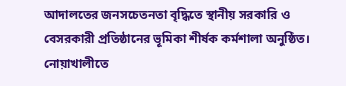আদালতের জনসচেতনতা বৃদ্ধিতে স্থানীয় সরকারি ও বেসরকারী প্রতিষ্ঠানের ভূমিকা শীর্ষক কর্মশালা অনুষ্ঠিত। নোয়াখালীতে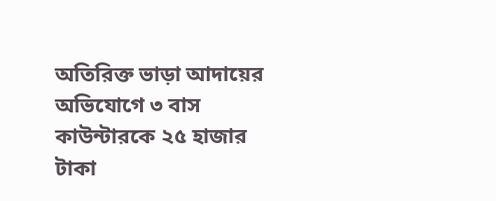অতিরিক্ত ভাড়া আদায়ের অভিযোগে ৩ বাস কাউন্টারকে ২৫ হাজার টাকা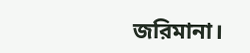জরিমানা।